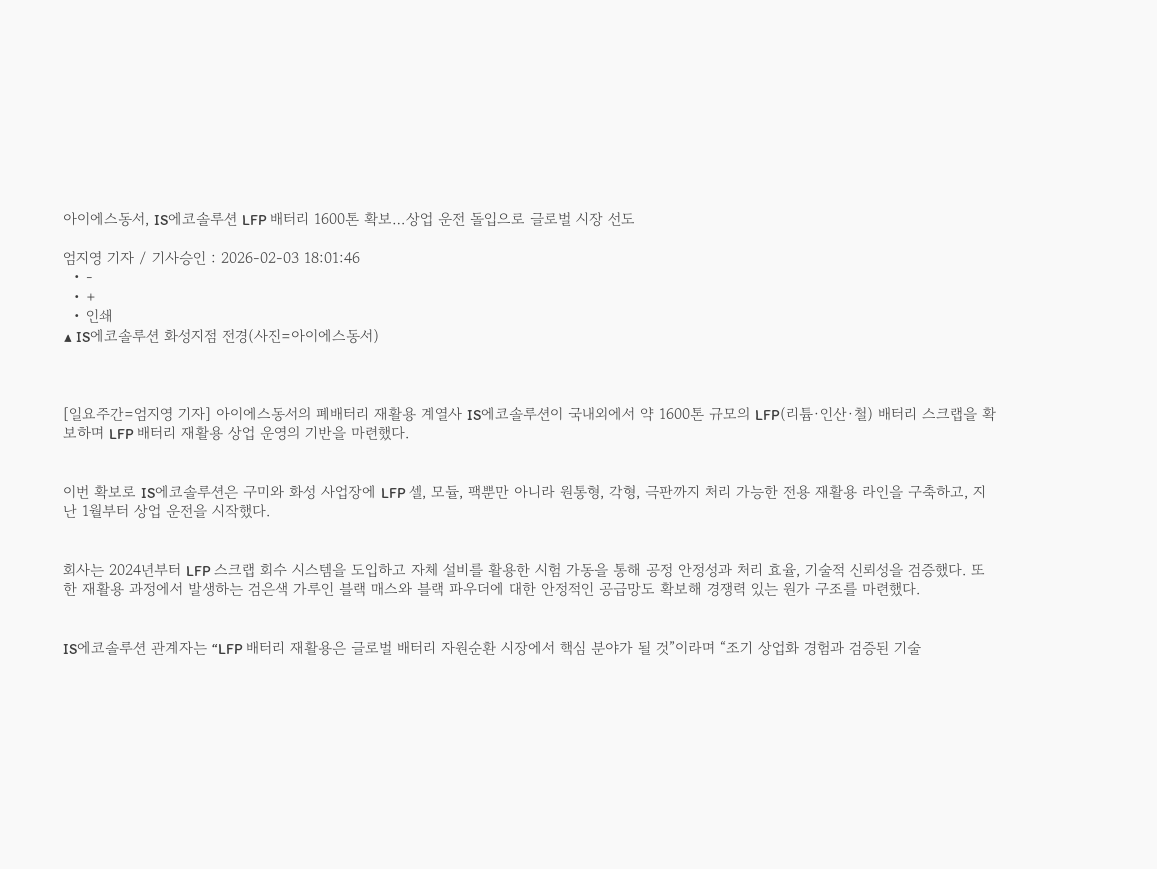아이에스동서, IS에코솔루션 LFP 배터리 1600톤 확보…상업 운전 돌입으로 글로벌 시장 선도

엄지영 기자 / 기사승인 : 2026-02-03 18:01:46
  • -
  • +
  • 인쇄
▲ IS에코솔루션 화성지점 전경(사진=아이에스동서)



[일요주간=엄지영 기자] 아이에스동서의 폐배터리 재활용 계열사 IS에코솔루션이 국내외에서 약 1600톤 규모의 LFP(리튬·인산·철) 배터리 스크랩을 확보하며 LFP 배터리 재활용 상업 운영의 기반을 마련했다.


이번 확보로 IS에코솔루션은 구미와 화성 사업장에 LFP 셀, 모듈, 팩뿐만 아니라 원통형, 각형, 극판까지 처리 가능한 전용 재활용 라인을 구축하고, 지난 1월부터 상업 운전을 시작했다.


회사는 2024년부터 LFP 스크랩 회수 시스템을 도입하고 자체 설비를 활용한 시험 가동을 통해 공정 안정성과 처리 효율, 기술적 신뢰성을 검증했다. 또한 재활용 과정에서 발생하는 검은색 가루인 블랙 매스와 블랙 파우더에 대한 안정적인 공급망도 확보해 경쟁력 있는 원가 구조를 마련했다.


IS에코솔루션 관계자는 “LFP 배터리 재활용은 글로벌 배터리 자원순환 시장에서 핵심 분야가 될 것”이라며 “조기 상업화 경험과 검증된 기술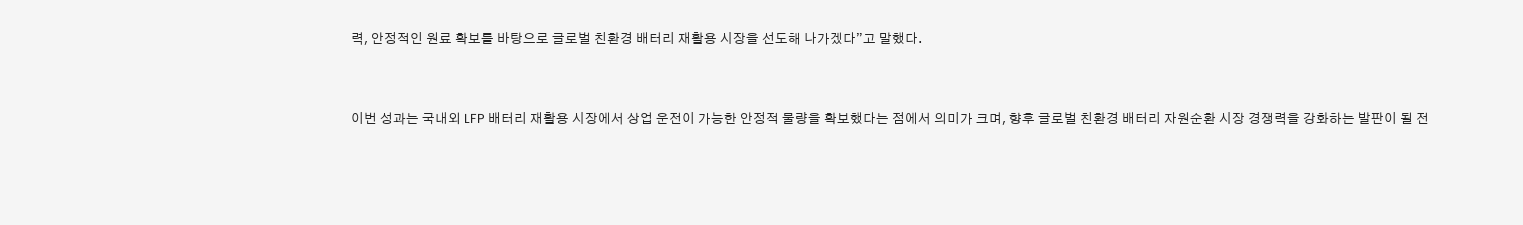력, 안정적인 원료 확보를 바탕으로 글로벌 친환경 배터리 재활용 시장을 선도해 나가겠다”고 말했다.


이번 성과는 국내외 LFP 배터리 재활용 시장에서 상업 운전이 가능한 안정적 물량을 확보했다는 점에서 의미가 크며, 향후 글로벌 친환경 배터리 자원순환 시장 경쟁력을 강화하는 발판이 될 전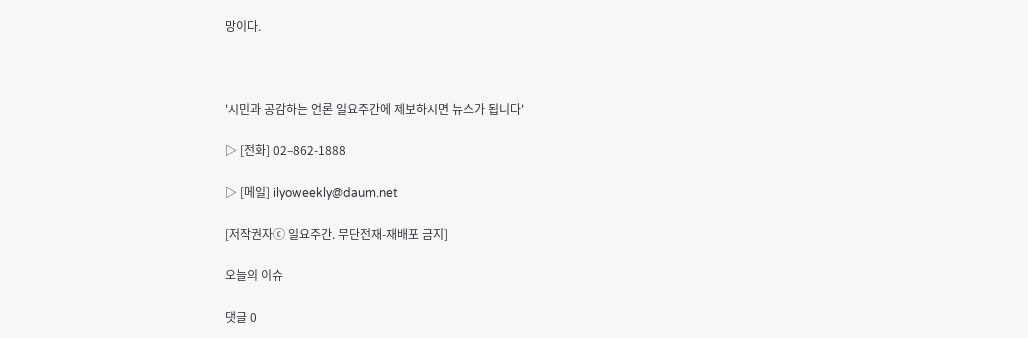망이다.



'시민과 공감하는 언론 일요주간에 제보하시면 뉴스가 됩니다'

▷ [전화] 02–862-1888

▷ [메일] ilyoweekly@daum.net

[저작권자ⓒ 일요주간. 무단전재-재배포 금지]

오늘의 이슈

댓글 0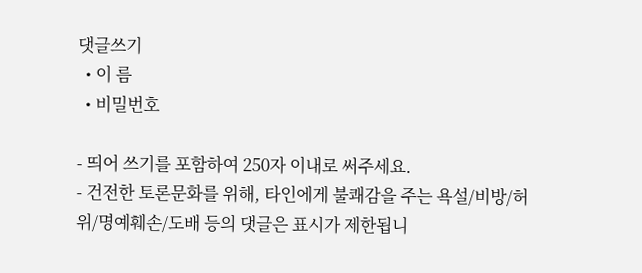댓글쓰기
  • 이 름
  • 비밀번호

- 띄어 쓰기를 포함하여 250자 이내로 써주세요.
- 건전한 토론문화를 위해, 타인에게 불쾌감을 주는 욕설/비방/허위/명예훼손/도배 등의 댓글은 표시가 제한됩니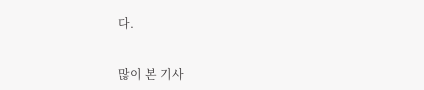다.


많이 본 기사